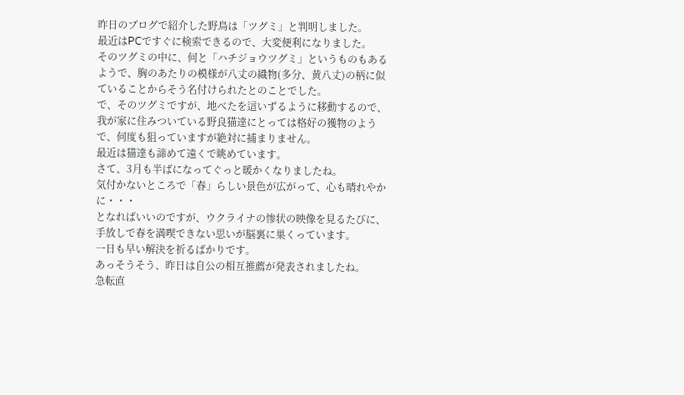昨日のブログで紹介した野鳥は「ツグミ」と判明しました。
最近はPCですぐに検索できるので、大変便利になりました。
そのツグミの中に、何と「ハチジョウツグミ」というものもあるようで、胸のあたりの模様が八丈の織物(多分、黄八丈)の柄に似ていることからそう名付けられたとのことでした。
で、そのツグミですが、地べたを這いずるように移動するので、我が家に住みついている野良猫達にとっては格好の獲物のようで、何度も狙っていますが絶対に捕まりません。
最近は猫達も諦めて遠くで眺めています。
さて、3月も半ばになってぐっと暖かくなりましたね。
気付かないところで「春」らしい景色が広がって、心も晴れやかに・・・
となればいいのですが、ウクライナの惨状の映像を見るたびに、手放しで春を満喫できない思いが脳裏に巣くっています。
一日も早い解決を祈るばかりです。
あっそうそう、昨日は自公の相互推薦が発表されましたね。
急転直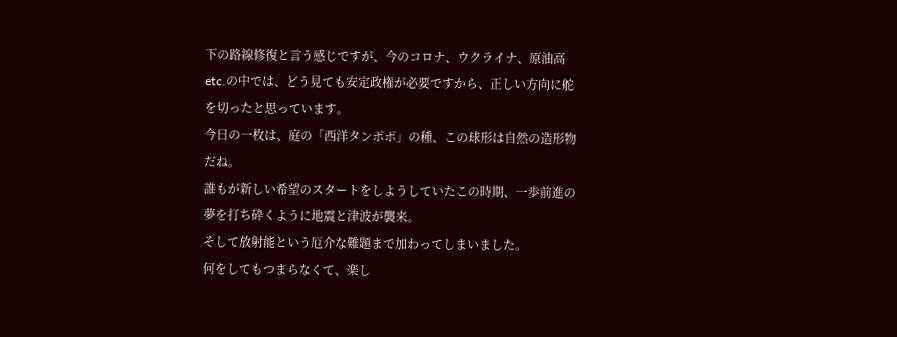下の路線修復と言う感じですが、今のコロナ、ウクライナ、原油高etc.の中では、どう見ても安定政権が必要ですから、正しい方向に舵を切ったと思っています。
今日の一枚は、庭の「西洋タンポポ」の種、この球形は自然の造形物だね。
誰もが新しい希望のスタートをしようしていたこの時期、一歩前進の夢を打ち砕くように地震と津波が襲来。
そして放射能という厄介な難題まで加わってしまいました。
何をしてもつまらなくて、楽し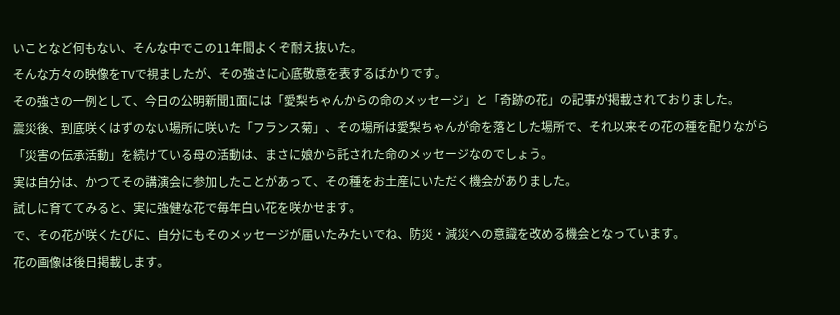いことなど何もない、そんな中でこの11年間よくぞ耐え抜いた。
そんな方々の映像をTVで視ましたが、その強さに心底敬意を表するばかりです。
その強さの一例として、今日の公明新聞1面には「愛梨ちゃんからの命のメッセージ」と「奇跡の花」の記事が掲載されておりました。
震災後、到底咲くはずのない場所に咲いた「フランス菊」、その場所は愛梨ちゃんが命を落とした場所で、それ以来その花の種を配りながら「災害の伝承活動」を続けている母の活動は、まさに娘から託された命のメッセージなのでしょう。
実は自分は、かつてその講演会に参加したことがあって、その種をお土産にいただく機会がありました。
試しに育ててみると、実に強健な花で毎年白い花を咲かせます。
で、その花が咲くたびに、自分にもそのメッセージが届いたみたいでね、防災・減災への意識を改める機会となっています。
花の画像は後日掲載します。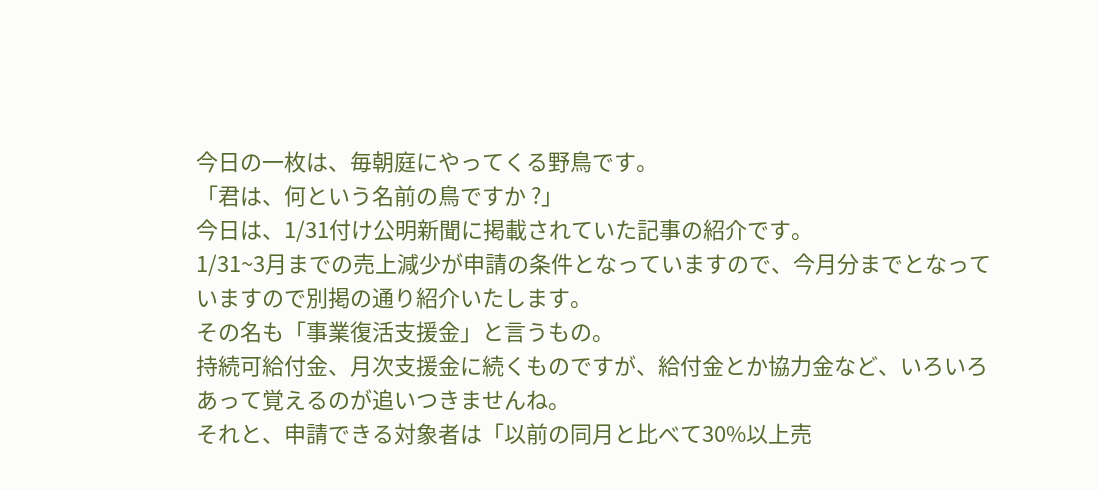今日の一枚は、毎朝庭にやってくる野鳥です。
「君は、何という名前の鳥ですか ?」
今日は、1/31付け公明新聞に掲載されていた記事の紹介です。
1/31~3月までの売上減少が申請の条件となっていますので、今月分までとなっていますので別掲の通り紹介いたします。
その名も「事業復活支援金」と言うもの。
持続可給付金、月次支援金に続くものですが、給付金とか協力金など、いろいろあって覚えるのが追いつきませんね。
それと、申請できる対象者は「以前の同月と比べて30%以上売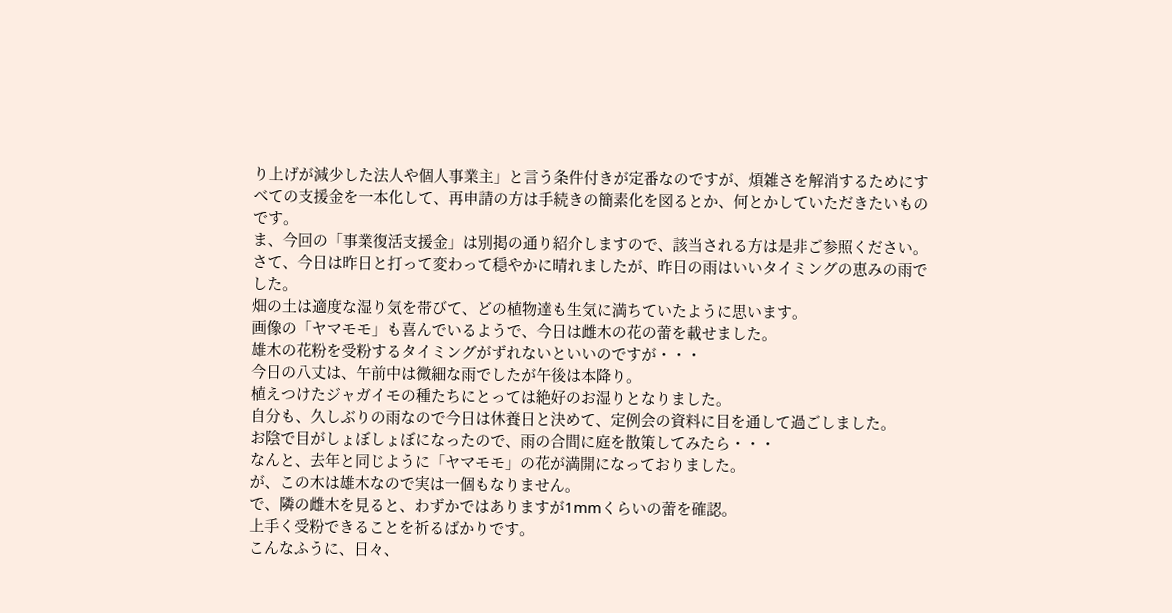り上げが減少した法人や個人事業主」と言う条件付きが定番なのですが、煩雑さを解消するためにすべての支援金を一本化して、再申請の方は手続きの簡素化を図るとか、何とかしていただきたいものです。
ま、今回の「事業復活支援金」は別掲の通り紹介しますので、該当される方は是非ご参照ください。
さて、今日は昨日と打って変わって穏やかに晴れましたが、昨日の雨はいいタイミングの恵みの雨でした。
畑の土は適度な湿り気を帯びて、どの植物達も生気に満ちていたように思います。
画像の「ヤマモモ」も喜んでいるようで、今日は雌木の花の蕾を載せました。
雄木の花粉を受粉するタイミングがずれないといいのですが・・・
今日の八丈は、午前中は微細な雨でしたが午後は本降り。
植えつけたジャガイモの種たちにとっては絶好のお湿りとなりました。
自分も、久しぶりの雨なので今日は休養日と決めて、定例会の資料に目を通して過ごしました。
お陰で目がしょぼしょぼになったので、雨の合間に庭を散策してみたら・・・
なんと、去年と同じように「ヤマモモ」の花が満開になっておりました。
が、この木は雄木なので実は一個もなりません。
で、隣の雌木を見ると、わずかではありますが1mmくらいの蕾を確認。
上手く受粉できることを祈るばかりです。
こんなふうに、日々、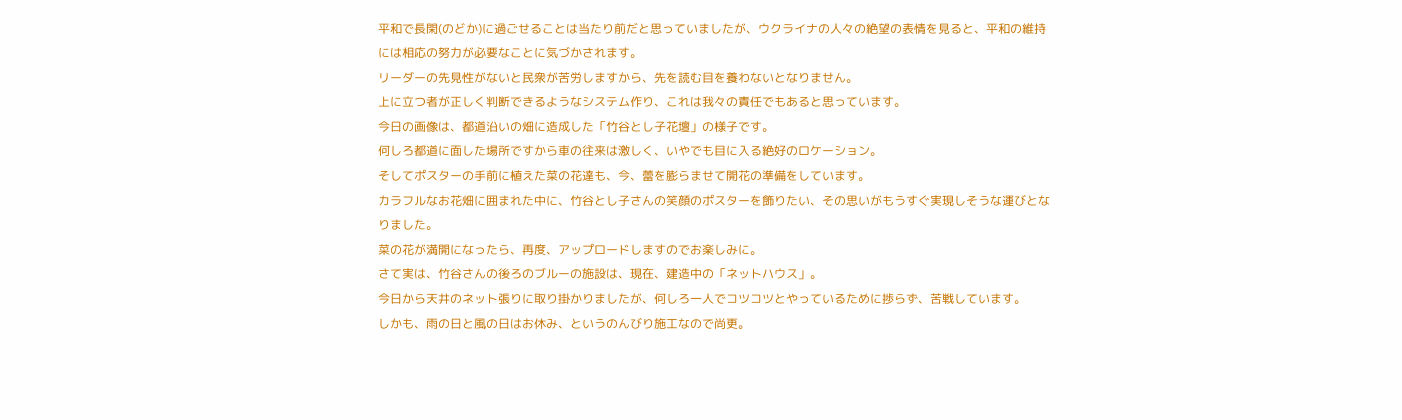平和で長閑(のどか)に過ごせることは当たり前だと思っていましたが、ウクライナの人々の絶望の表情を見ると、平和の維持には相応の努力が必要なことに気づかされます。
リーダーの先見性がないと民衆が苦労しますから、先を読む目を養わないとなりません。
上に立つ者が正しく判断できるようなシステム作り、これは我々の責任でもあると思っています。
今日の画像は、都道沿いの畑に造成した「竹谷とし子花壇」の様子です。
何しろ都道に面した場所ですから車の往来は激しく、いやでも目に入る絶好のロケーション。
そしてポスターの手前に植えた菜の花達も、今、蕾を膨らませて開花の準備をしています。
カラフルなお花畑に囲まれた中に、竹谷とし子さんの笑顔のポスターを飾りたい、その思いがもうすぐ実現しそうな運びとなりました。
菜の花が満開になったら、再度、アップロードしますのでお楽しみに。
さて実は、竹谷さんの後ろのブルーの施設は、現在、建造中の「ネットハウス」。
今日から天井のネット張りに取り掛かりましたが、何しろ一人でコツコツとやっているために捗らず、苦戦しています。
しかも、雨の日と風の日はお休み、というのんびり施工なので尚更。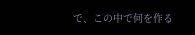で、この中で何を作る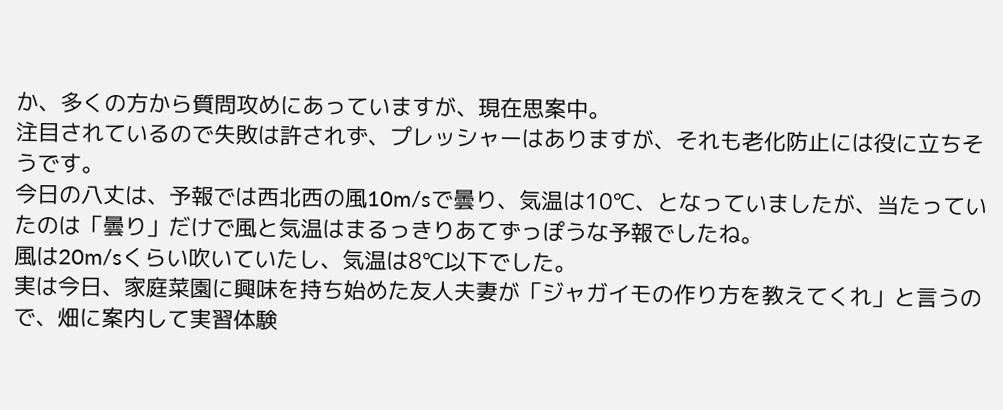か、多くの方から質問攻めにあっていますが、現在思案中。
注目されているので失敗は許されず、プレッシャーはありますが、それも老化防止には役に立ちそうです。
今日の八丈は、予報では西北西の風10m/sで曇り、気温は10℃、となっていましたが、当たっていたのは「曇り」だけで風と気温はまるっきりあてずっぽうな予報でしたね。
風は20m/sくらい吹いていたし、気温は8℃以下でした。
実は今日、家庭菜園に興味を持ち始めた友人夫妻が「ジャガイモの作り方を教えてくれ」と言うので、畑に案内して実習体験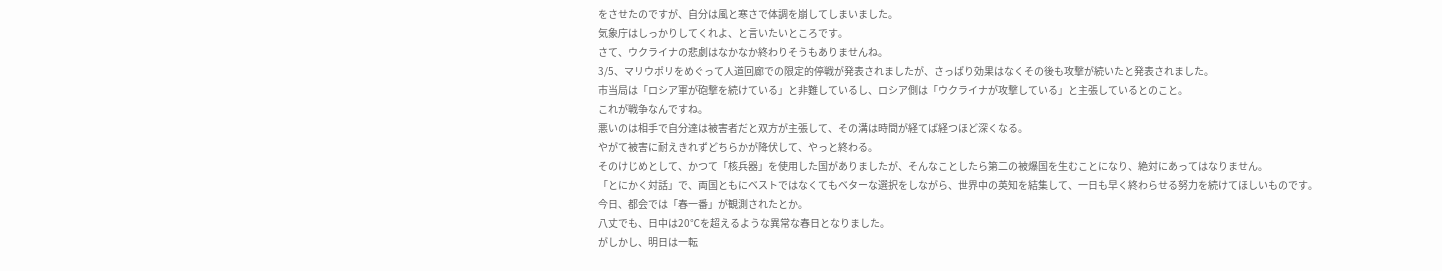をさせたのですが、自分は風と寒さで体調を崩してしまいました。
気象庁はしっかりしてくれよ、と言いたいところです。
さて、ウクライナの悲劇はなかなか終わりそうもありませんね。
3/5、マリウポリをめぐって人道回廊での限定的停戦が発表されましたが、さっぱり効果はなくその後も攻撃が続いたと発表されました。
市当局は「ロシア軍が砲撃を続けている」と非難しているし、ロシア側は「ウクライナが攻撃している」と主張しているとのこと。
これが戦争なんですね。
悪いのは相手で自分達は被害者だと双方が主張して、その溝は時間が経てば経つほど深くなる。
やがて被害に耐えきれずどちらかが降伏して、やっと終わる。
そのけじめとして、かつて「核兵器」を使用した国がありましたが、そんなことしたら第二の被爆国を生むことになり、絶対にあってはなりません。
「とにかく対話」で、両国ともにベストではなくてもベターな選択をしながら、世界中の英知を結集して、一日も早く終わらせる努力を続けてほしいものです。
今日、都会では「春一番」が観測されたとか。
八丈でも、日中は20℃を超えるような異常な春日となりました。
がしかし、明日は一転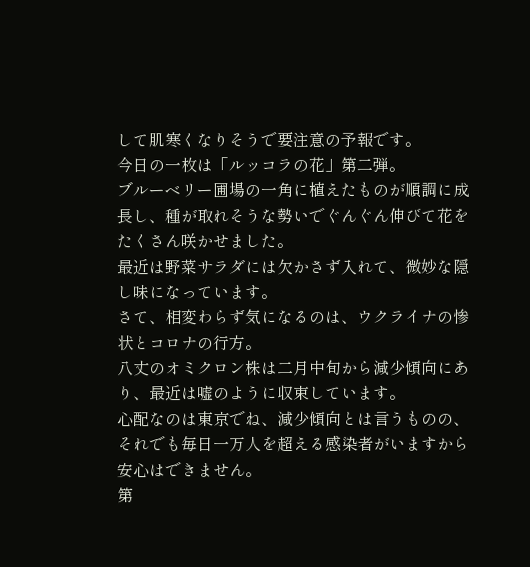して肌寒くなりそうで要注意の予報です。
今日の一枚は「ルッコラの花」第二弾。
ブルーベリー圃場の一角に植えたものが順調に成長し、種が取れそうな勢いでぐんぐん伸びて花をたくさん咲かせました。
最近は野菜サラダには欠かさず入れて、微妙な隠し味になっています。
さて、相変わらず気になるのは、ウクライナの惨状とコロナの行方。
八丈のオミクロン株は二月中旬から減少傾向にあり、最近は嘘のように収束しています。
心配なのは東京でね、減少傾向とは言うものの、それでも毎日一万人を超える感染者がいますから安心はできません。
第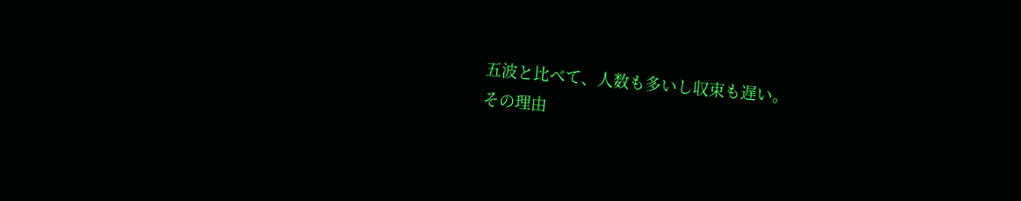五波と比べて、人数も多いし収束も遅い。
その理由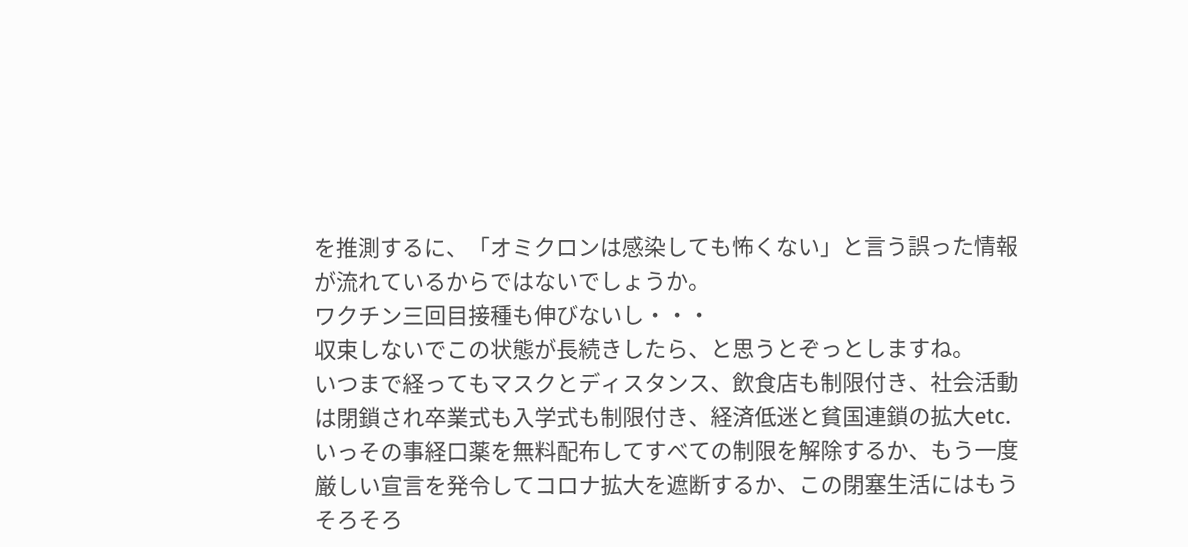を推測するに、「オミクロンは感染しても怖くない」と言う誤った情報が流れているからではないでしょうか。
ワクチン三回目接種も伸びないし・・・
収束しないでこの状態が長続きしたら、と思うとぞっとしますね。
いつまで経ってもマスクとディスタンス、飲食店も制限付き、社会活動は閉鎖され卒業式も入学式も制限付き、経済低迷と貧国連鎖の拡大etc.
いっその事経口薬を無料配布してすべての制限を解除するか、もう一度厳しい宣言を発令してコロナ拡大を遮断するか、この閉塞生活にはもうそろそろ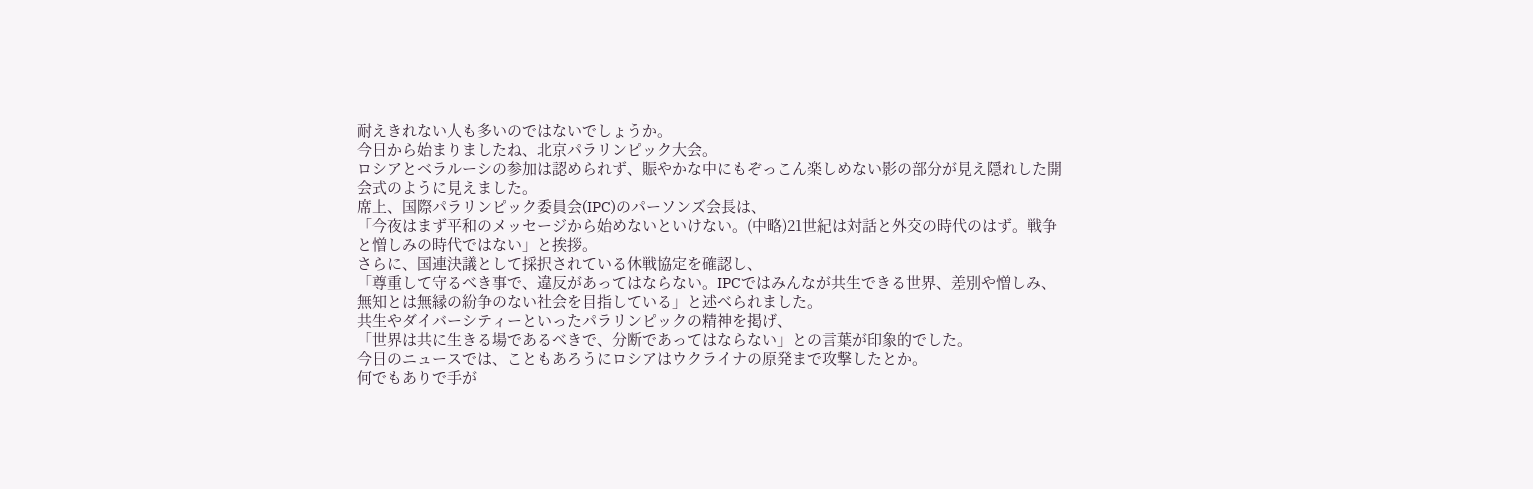耐えきれない人も多いのではないでしょうか。
今日から始まりましたね、北京パラリンピック大会。
ロシアとベラルーシの参加は認められず、賑やかな中にもぞっこん楽しめない影の部分が見え隠れした開会式のように見えました。
席上、国際パラリンピック委員会(IPC)のパーソンズ会長は、
「今夜はまず平和のメッセージから始めないといけない。(中略)21世紀は対話と外交の時代のはず。戦争と憎しみの時代ではない」と挨拶。
さらに、国連決議として採択されている休戦協定を確認し、
「尊重して守るべき事で、違反があってはならない。IPCではみんなが共生できる世界、差別や憎しみ、無知とは無縁の紛争のない社会を目指している」と述べられました。
共生やダイバーシティーといったパラリンピックの精神を掲げ、
「世界は共に生きる場であるべきで、分断であってはならない」との言葉が印象的でした。
今日のニュースでは、こともあろうにロシアはウクライナの原発まで攻撃したとか。
何でもありで手が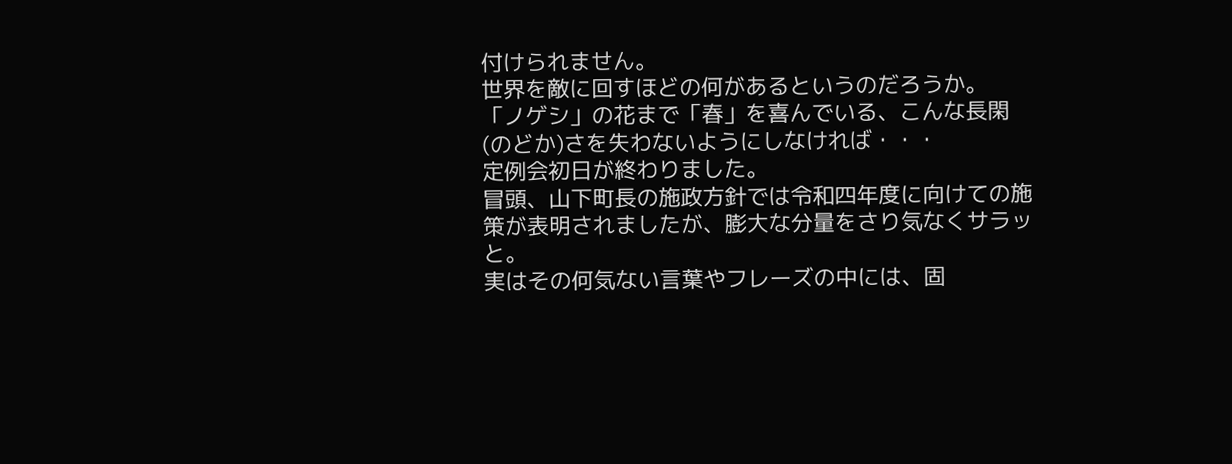付けられません。
世界を敵に回すほどの何があるというのだろうか。
「ノゲシ」の花まで「春」を喜んでいる、こんな長閑(のどか)さを失わないようにしなければ・・・
定例会初日が終わりました。
冒頭、山下町長の施政方針では令和四年度に向けての施策が表明されましたが、膨大な分量をさり気なくサラッと。
実はその何気ない言葉やフレーズの中には、固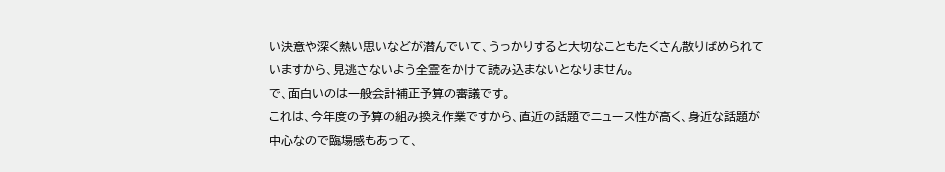い決意や深く熱い思いなどが潜んでいて、うっかりすると大切なこともたくさん散りばめられていますから、見逃さないよう全霊をかけて読み込まないとなりません。
で、面白いのは一般会計補正予算の審議です。
これは、今年度の予算の組み換え作業ですから、直近の話題でニュース性が高く、身近な話題が中心なので臨場感もあって、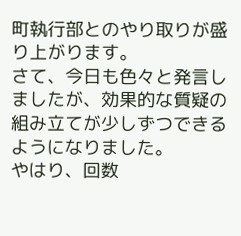町執行部とのやり取りが盛り上がります。
さて、今日も色々と発言しましたが、効果的な質疑の組み立てが少しずつできるようになりました。
やはり、回数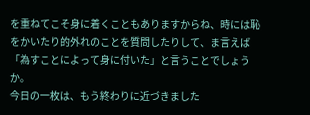を重ねてこそ身に着くこともありますからね、時には恥をかいたり的外れのことを質問したりして、ま言えば「為すことによって身に付いた」と言うことでしょうか。
今日の一枚は、もう終わりに近づきました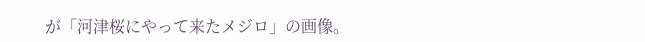が「河津桜にやって来たメジロ」の画像。